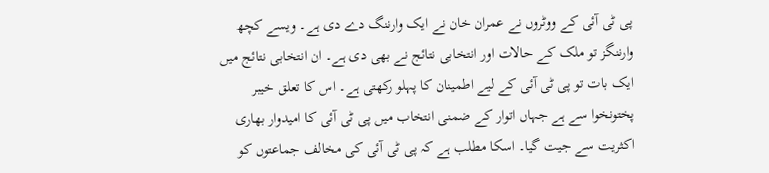پی ٹی آئی کے ووٹروں نے عمران خان نے ایک وارننگ دے دی ہے۔ ویسے کچھ وارننگز تو ملک کے حالات اور انتخابی نتائج نے بھی دی ہے۔ ان انتخابی نتائج میں ایک بات تو پی ٹی آئی کے لیے اطمینان کا پہلو رکھتی ہے۔ اس کا تعلق خیبر پختونخوا سے ہے جہاں اتوار کے ضمنی انتخاب میں پی ٹی آئی کا امیدوار بھاری اکثریت سے جیت گیا۔ اسکا مطلب ہے کہ پی ٹی آئی کی مخالف جماعتوں کو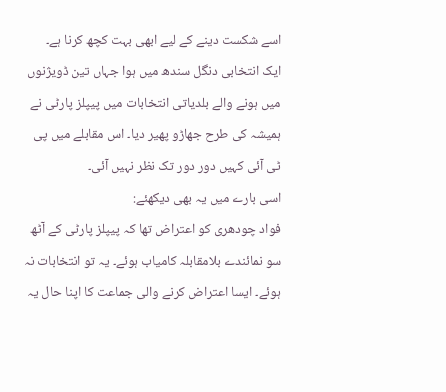اسے شکست دینے کے لیے ابھی بہت کچھ کرنا ہے۔
ایک انتخابی دنگل سندھ میں ہوا جہاں تین ڈویژنوں میں ہونے والے بلدیاتی انتخابات میں پیپلز پارٹی نے ہمیشہ کی طرح جھاڑو پھیر دیا۔ اس مقابلے میں پی ٹی آئی کہیں دور دور تک نظر نہیں آئی۔
اسی بارے میں یہ بھی دیکھئے:
فواد چودھری کو اعتراض تھا کہ پیپلز پارٹی کے آٹھ سو نمائندے بلامقابلہ کامیاب ہوئے۔ یہ تو انتخابات نہ ہوئے۔ ایسا اعتراض کرنے والی جماعت کا اپنا حال یہ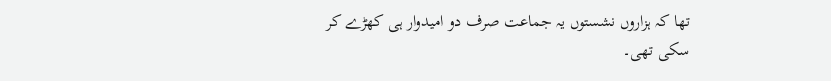تھا کہ ہزاروں نشستوں یہ جماعت صرف دو امیدوار ہی کھڑے کر سکی تھی۔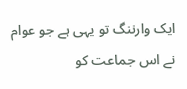ایک وارننگ تو یہی ہے جو عوام نے اس جماعت کو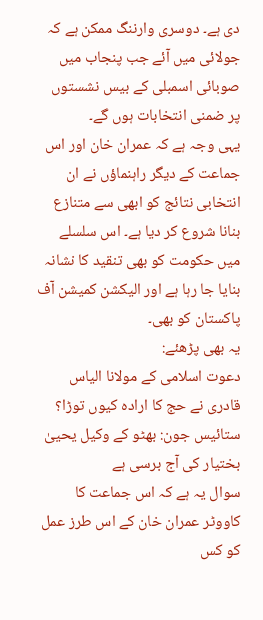دی ہے۔ دوسری وارننگ ممکن ہے کہ جولائی میں آئے جب پنجاب میں صوبائی اسمبلی کے بیس نشستوں پر ضمنی انتخابات ہوں گے۔
یہی وجہ ہے کہ عمران خان اور اس جماعت کے دیگر راہنماؤں نے ان انتخابی نتائج کو ابھی سے متنازع بنانا شروع کر دیا ہے۔ اس سلسلے میں حکومت کو بھی تنقید کا نشانہ بنایا جا رہا ہے اور الیکشن کمیشن آف پاکستان کو بھی۔
یہ بھی پڑھئے:
دعوت اسلامی کے مولانا الیاس قادری نے حج کا ارادہ کیوں توڑا؟
ستائیس جون: بھٹو کے وکیل یحییٰ بختیار کی آج برسی ہے
سوال یہ ہے کہ اس جماعت کا کاووٹر عمران خان کے اس طرز عمل کو کس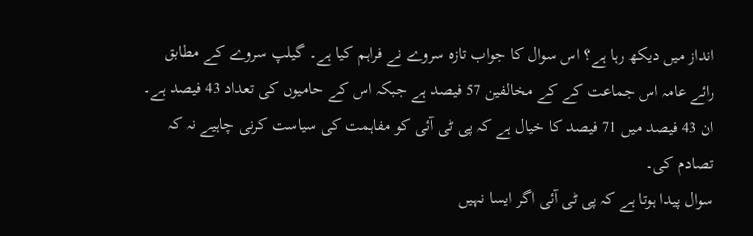انداز میں دیکھ رہا ہے؟ اس سوال کا جواب تازہ سروے نے فراہم کیا ہے۔ گیلپ سروے کے مطابق رائے عامہ اس جماعت کے کے مخالفین 57 فیصد ہے جبکہ اس کے حامیوں کی تعداد 43 فیصد ہے۔ ان 43 فیصد میں 71 فیصد کا خیال ہے کہ پی ٹی آئی کو مفاہمت کی سیاست کرنی چاہیے نہ کہ تصادم کی۔
سوال پیدا ہوتا ہے کہ پی ٹی آئی اگر ایسا نہیں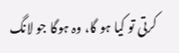کرتی تو کیا ہو گا، وہ ہوگا جو لانگ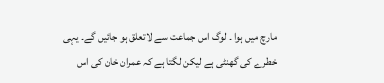مارچ میں ہوا ۔ لوگ اس جماعت سے لاتعلق ہو جائیں گے۔ یہی خطرے کی گھنٹی ہے لیکن لگتا ہے کہ عمران خان کی اس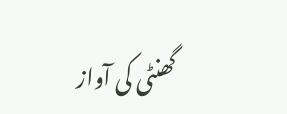گھنٹی کی آواز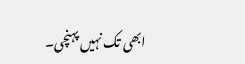ابھی تک نہیں پہنچی۔